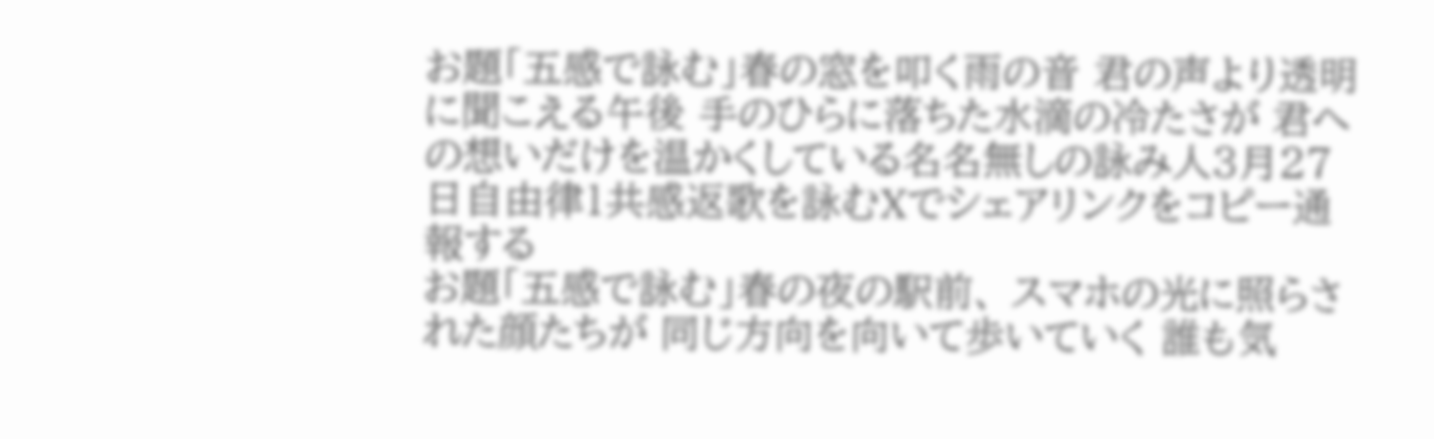お題「五感で詠む」春の窓を叩く雨の音 君の声より透明に聞こえる午後 手のひらに落ちた水滴の冷たさが 君への想いだけを温かくしている名名無しの詠み人3月27日自由律1共感返歌を詠むXでシェアリンクをコピー通報する
お題「五感で詠む」春の夜の駅前、 スマホの光に照らされた顔たちが 同じ方向を向いて歩いていく 誰も気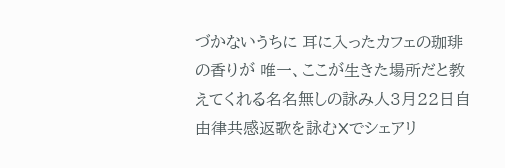づかないうちに 耳に入ったカフェの珈琲の香りが 唯一、ここが生きた場所だと教えてくれる名名無しの詠み人3月22日自由律共感返歌を詠むXでシェアリ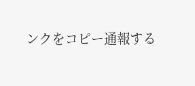ンクをコピー通報する